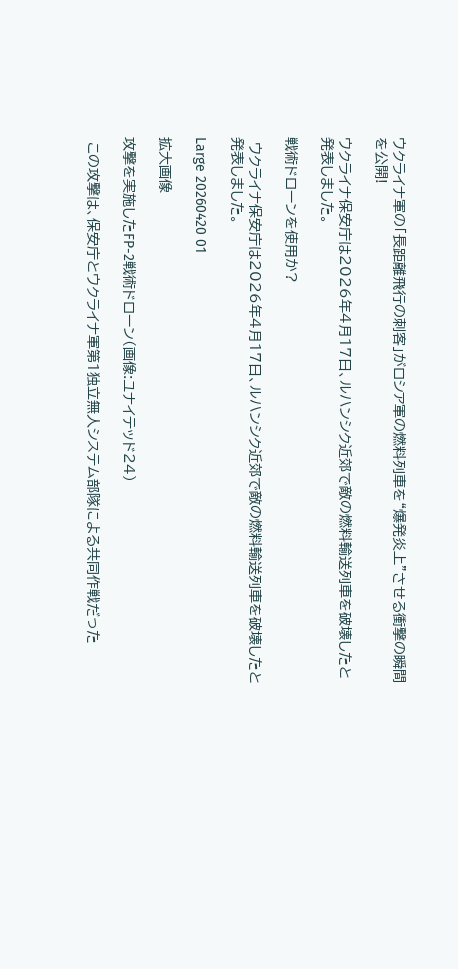ウクライナ軍の「長距離飛行の刺客」がロシア軍の燃料列車を“爆発炎上”させる衝撃の瞬間を公開!

ウクライナ保安庁は2026年4月17日、ルハンシク近郊で敵の燃料輸送列車を破壊したと発表しました。

戦術ドローンを使用か?

 ウクライナ保安庁は2026年4月17日、ルハンシク近郊で敵の燃料輸送列車を破壊したと発表しました。

Large 20260420 01

拡大画像

攻撃を実施したFP-2戦術ドローン(画像:ユナイテッド24)

 この攻撃は、保安庁とウクライナ軍第1独立無人システム部隊による共同作戦だった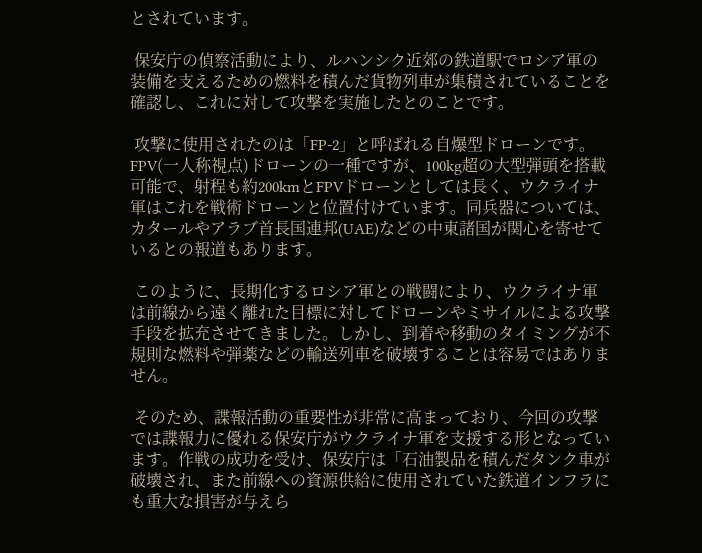とされています。

 保安庁の偵察活動により、ルハンシク近郊の鉄道駅でロシア軍の装備を支えるための燃料を積んだ貨物列車が集積されていることを確認し、これに対して攻撃を実施したとのことです。

 攻撃に使用されたのは「FP-2」と呼ばれる自爆型ドローンです。FPV(一人称視点)ドローンの一種ですが、100kg超の大型弾頭を搭載可能で、射程も約200kmとFPVドローンとしては長く、ウクライナ軍はこれを戦術ドローンと位置付けています。同兵器については、カタールやアラブ首長国連邦(UAE)などの中東諸国が関心を寄せているとの報道もあります。

 このように、長期化するロシア軍との戦闘により、ウクライナ軍は前線から遠く離れた目標に対してドローンやミサイルによる攻撃手段を拡充させてきました。しかし、到着や移動のタイミングが不規則な燃料や弾薬などの輸送列車を破壊することは容易ではありません。

 そのため、諜報活動の重要性が非常に高まっており、今回の攻撃では諜報力に優れる保安庁がウクライナ軍を支援する形となっています。作戦の成功を受け、保安庁は「石油製品を積んだタンク車が破壊され、また前線への資源供給に使用されていた鉄道インフラにも重大な損害が与えら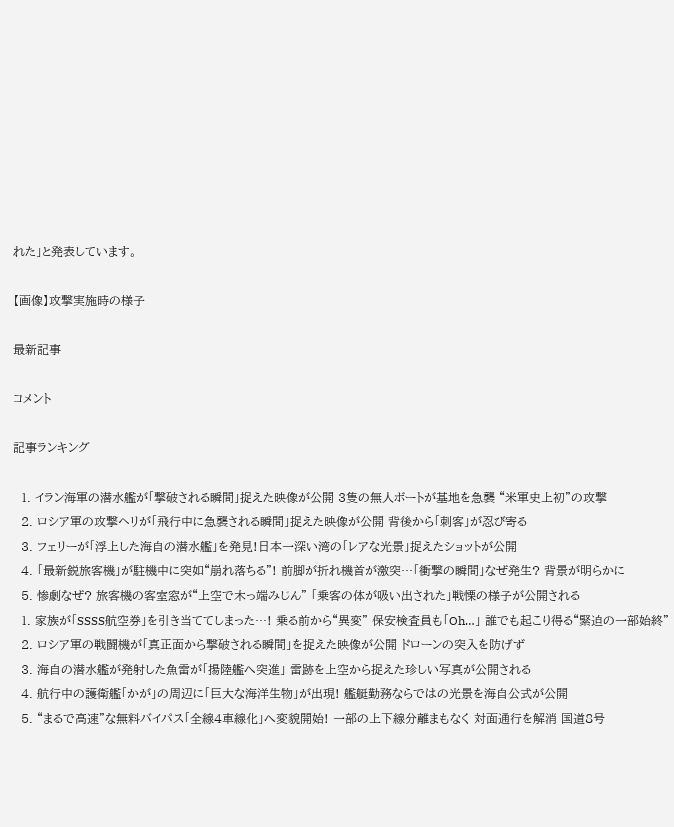れた」と発表しています。

【画像】攻撃実施時の様子

最新記事

コメント

記事ランキング

  1. イラン海軍の潜水艦が「撃破される瞬間」捉えた映像が公開 3隻の無人ボートが基地を急襲 “米軍史上初”の攻撃
  2. ロシア軍の攻撃ヘリが「飛行中に急襲される瞬間」捉えた映像が公開 背後から「刺客」が忍び寄る
  3. フェリーが「浮上した海自の潜水艦」を発見!日本一深い湾の「レアな光景」捉えたショットが公開
  4. 「最新鋭旅客機」が駐機中に突如“崩れ落ちる”! 前脚が折れ機首が激突…「衝撃の瞬間」なぜ発生? 背景が明らかに
  5. 惨劇なぜ? 旅客機の客室窓が“上空で木っ端みじん” 「乗客の体が吸い出された」戦慄の様子が公開される
  1. 家族が「SSSS航空券」を引き当ててしまった…! 乗る前から“異変” 保安検査員も「Oh…」 誰でも起こり得る“緊迫の一部始終”
  2. ロシア軍の戦闘機が「真正面から撃破される瞬間」を捉えた映像が公開 ドローンの突入を防げず
  3. 海自の潜水艦が発射した魚雷が「揚陸艦へ突進」 雷跡を上空から捉えた珍しい写真が公開される
  4. 航行中の護衛艦「かが」の周辺に「巨大な海洋生物」が出現! 艦艇勤務ならではの光景を海自公式が公開
  5. “まるで高速”な無料バイパス「全線4車線化」へ変貌開始! 一部の上下線分離まもなく 対面通行を解消 国道8号